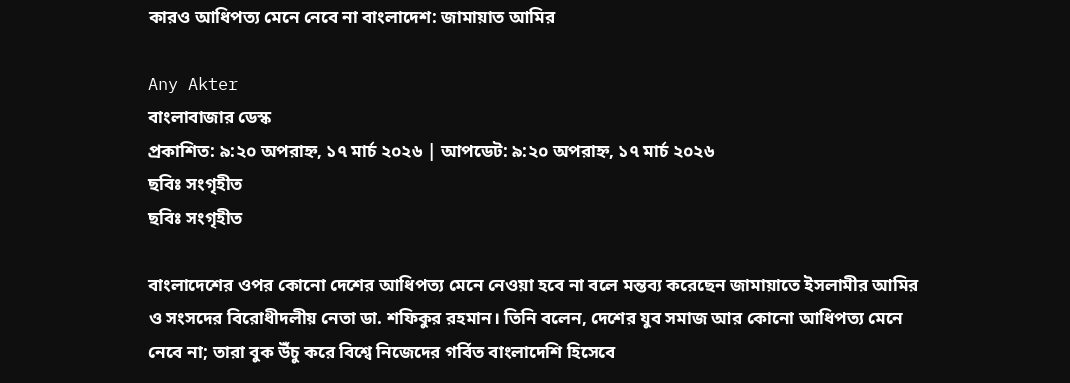কারও আধিপত্য মেনে নেবে না বাংলাদেশ: জামায়াত আমির

Any Akter
বাংলাবাজার ডেস্ক
প্রকাশিত: ৯:২০ অপরাহ্ন, ১৭ মার্চ ২০২৬ | আপডেট: ৯:২০ অপরাহ্ন, ১৭ মার্চ ২০২৬
ছবিঃ সংগৃহীত
ছবিঃ সংগৃহীত

বাংলাদেশের ওপর কোনো দেশের আধিপত্য মেনে নেওয়া হবে না বলে মন্তব্য করেছেন জামায়াতে ইসলামীর আমির ও সংসদের বিরোধীদলীয় নেতা ডা. শফিকুর রহমান। তিনি বলেন, দেশের যুব সমাজ আর কোনো আধিপত্য মেনে নেবে না; তারা বুক উঁচু করে বিশ্বে নিজেদের গর্বিত বাংলাদেশি হিসেবে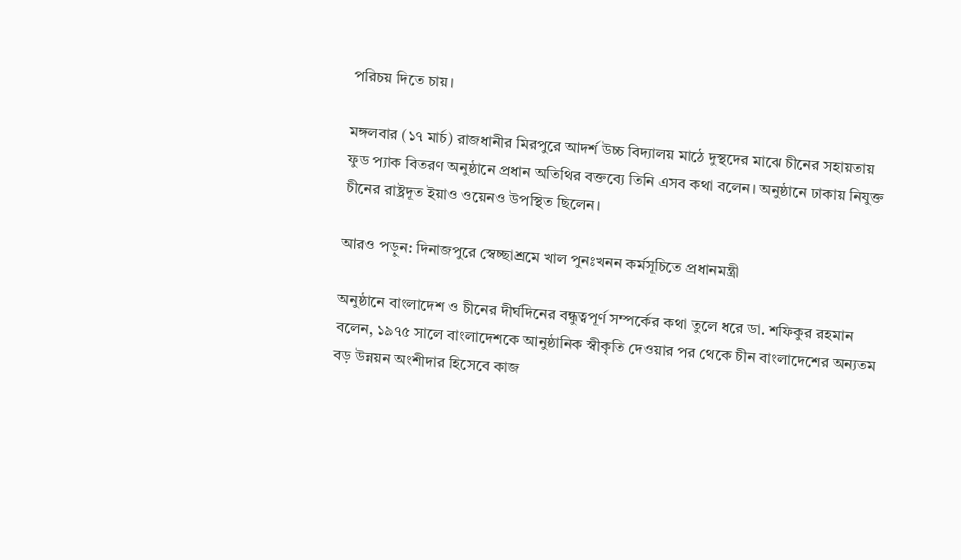পরিচয় দিতে চায়।

মঙ্গলবার (১৭ মার্চ) রাজধানীর মিরপুরে আদর্শ উচ্চ বিদ্যালয় মাঠে দুস্থদের মাঝে চীনের সহায়তায় ফুড প্যাক বিতরণ অনুষ্ঠানে প্রধান অতিথির বক্তব্যে তিনি এসব কথা বলেন। অনুষ্ঠানে ঢাকায় নিযুক্ত চীনের রাষ্ট্রদূত ইয়াও ওয়েনও উপস্থিত ছিলেন।

আরও পড়ুন: দিনাজপুরে স্বেচ্ছাশ্রমে খাল পুনঃখনন কর্মসূচিতে প্রধানমন্ত্রী

অনুষ্ঠানে বাংলাদেশ ও চীনের দীর্ঘদিনের বন্ধুত্বপূর্ণ সম্পর্কের কথা তুলে ধরে ডা. শফিকুর রহমান বলেন, ১৯৭৫ সালে বাংলাদেশকে আনুষ্ঠানিক স্বীকৃতি দেওয়ার পর থেকে চীন বাংলাদেশের অন্যতম বড় উন্নয়ন অংশীদার হিসেবে কাজ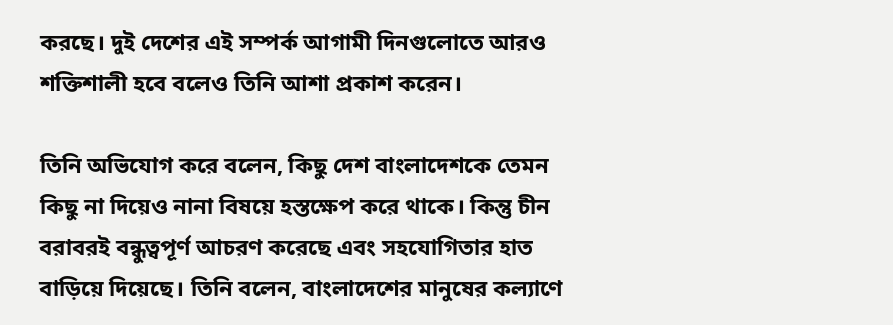করছে। দুই দেশের এই সম্পর্ক আগামী দিনগুলোতে আরও শক্তিশালী হবে বলেও তিনি আশা প্রকাশ করেন।

তিনি অভিযোগ করে বলেন, কিছু দেশ বাংলাদেশকে তেমন কিছু না দিয়েও নানা বিষয়ে হস্তক্ষেপ করে থাকে। কিন্তু চীন বরাবরই বন্ধুত্বপূর্ণ আচরণ করেছে এবং সহযোগিতার হাত বাড়িয়ে দিয়েছে। তিনি বলেন, বাংলাদেশের মানুষের কল্যাণে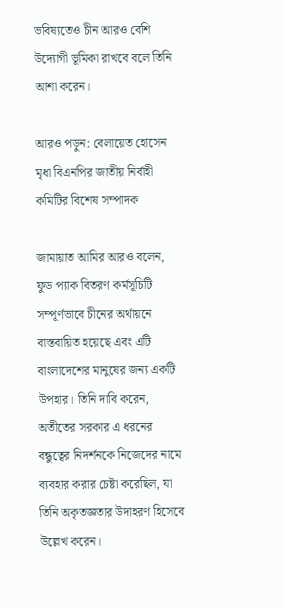ভবিষ্যতেও চীন আরও বেশি উদ্যোগী ভূমিকা রাখবে বলে তিনি আশা করেন।

আরও পড়ুন: বেলায়েত হোসেন মৃধা বিএনপির জাতীয় নির্বাহী কমিটির বিশেষ সম্পাদক

জামায়াত আমির আরও বলেন, ফুড প্যাক বিতরণ কর্মসূচিটি সম্পূর্ণভাবে চীনের অর্থায়নে বাস্তবায়িত হয়েছে এবং এটি বাংলাদেশের মানুষের জন্য একটি উপহার। তিনি দাবি করেন, অতীতের সরকার এ ধরনের বন্ধুত্বের নিদর্শনকে নিজেদের নামে ব্যবহার করার চেষ্টা করেছিল, যা তিনি অকৃতজ্ঞতার উদাহরণ হিসেবে উল্লেখ করেন।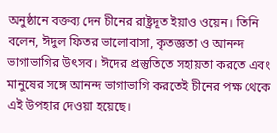অনুষ্ঠানে বক্তব্য দেন চীনের রাষ্ট্রদূত ইয়াও ওয়েন। তিনি বলেন, ঈদুল ফিতর ভালোবাসা, কৃতজ্ঞতা ও আনন্দ ভাগাভাগির উৎসব। ঈদের প্রস্তুতিতে সহায়তা করতে এবং মানুষের সঙ্গে আনন্দ ভাগাভাগি করতেই চীনের পক্ষ থেকে এই উপহার দেওয়া হয়েছে।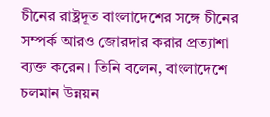চীনের রাষ্ট্রদূত বাংলাদেশের সঙ্গে চীনের সম্পর্ক আরও জোরদার করার প্রত্যাশা ব্যক্ত করেন। তিনি বলেন, বাংলাদেশে চলমান উন্নয়ন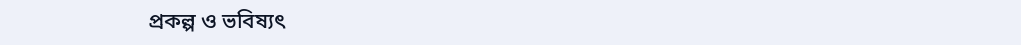প্রকল্প ও ভবিষ্যৎ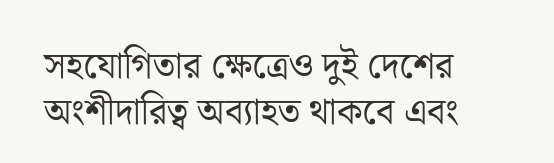সহযোগিতার ক্ষেত্রেও দুই দেশের অংশীদারিত্ব অব্যাহত থাকবে এবং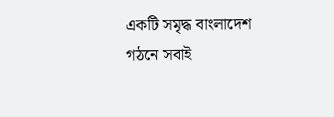একটি সমৃদ্ধ বাংলাদেশ গঠনে সবাই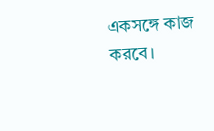একসঙ্গে কাজ করবে।